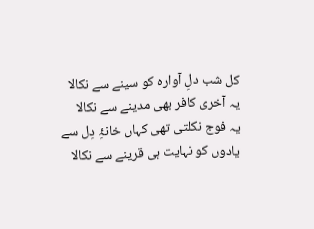کل شب دلِ آوارہ کو سینے سے نکالا
یہ آخری کافر بھی مدینے سے نکالا
یہ فوج نکلتی تھی کہاں خانۂِ دِل سے
یادوں کو نہایت ہی قرینے سے نکالا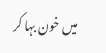میں خون بہا کر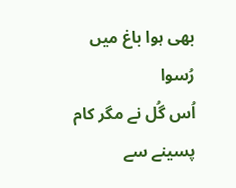بھی ہوا باغ میں رُسوا
اُس گُل نے مگر کام پسینے سے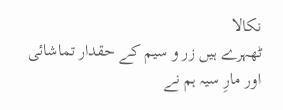نکالا
ٹھہرے ہیں زر و سیم کے حقدار تماشائی
اور مارِ سیہ ہم نے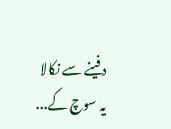دفینے سے نکالا
یہ سوچ کے...